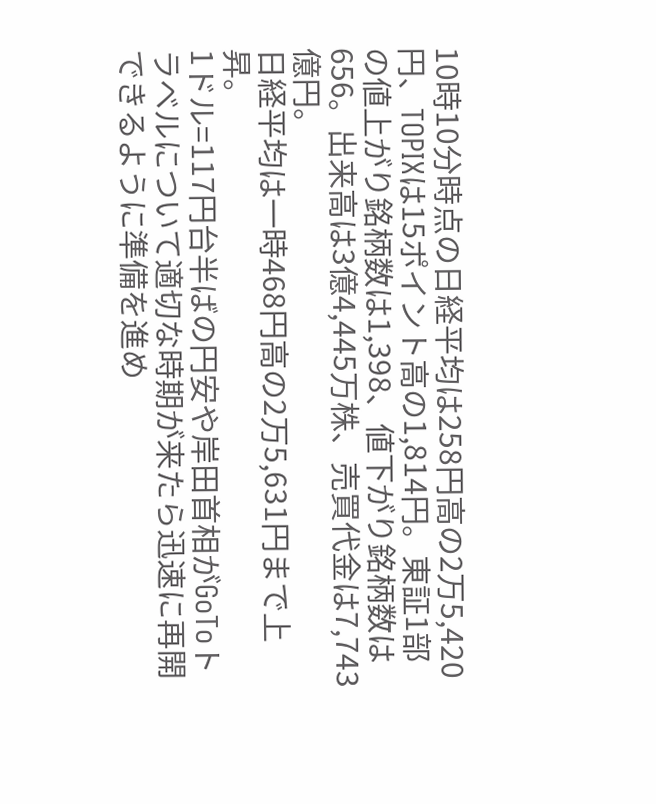10時10分時点の日経平均は258円高の2万5,420円、TOPIXは15ポイント高の1,814円。東証1部の値上がり銘柄数は1,398、値下がり銘柄数は656。出来高は3億4,445万株、売買代金は7,743億円。
日経平均は一時468円高の2万5,631円まで上昇。
1ドル=117円台半ばの円安や岸田首相がGoToトラベルについて適切な時期が来たら迅速に再開できるように準備を進め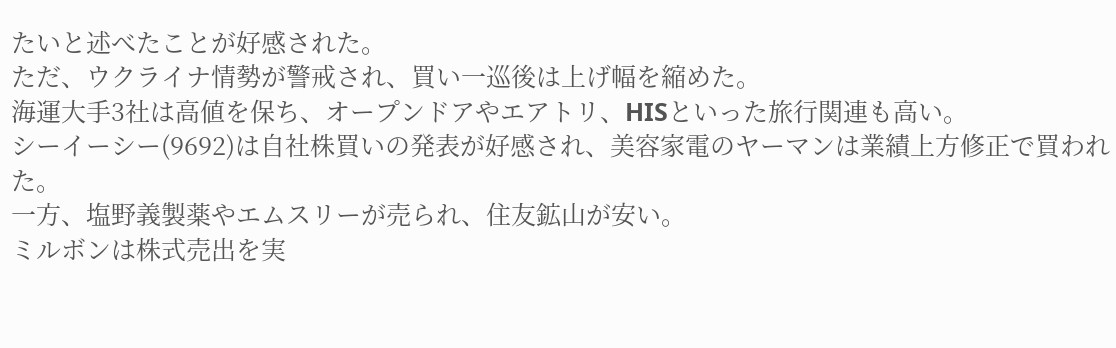たいと述べたことが好感された。
ただ、ウクライナ情勢が警戒され、買い一巡後は上げ幅を縮めた。
海運大手3社は高値を保ち、オープンドアやエアトリ、HISといった旅行関連も高い。
シーイーシー(9692)は自社株買いの発表が好感され、美容家電のヤーマンは業績上方修正で買われた。
一方、塩野義製薬やエムスリーが売られ、住友鉱山が安い。
ミルボンは株式売出を実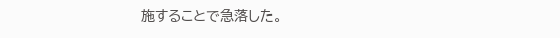施することで急落した。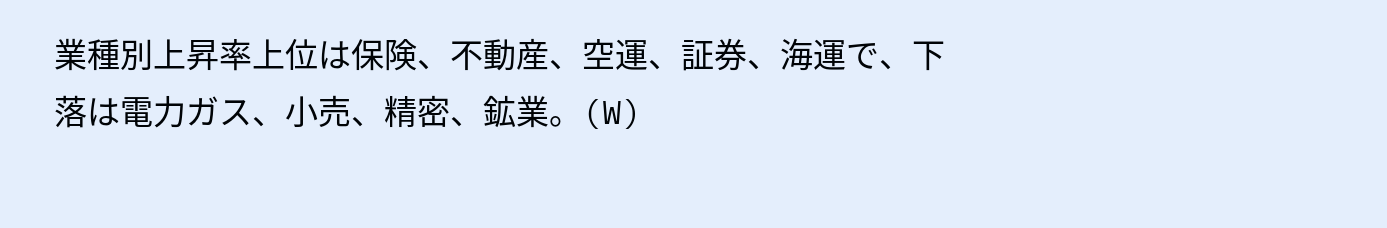業種別上昇率上位は保険、不動産、空運、証券、海運で、下落は電力ガス、小売、精密、鉱業。(W)